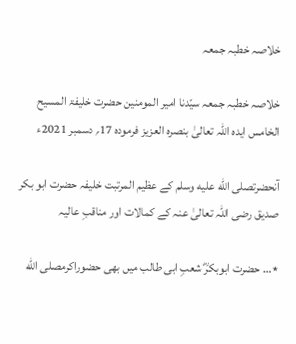خلاصہ خطبہ جمعہ

خلاصہ خطبہ جمعہ سیّدنا امیر المومنین حضرت خلیفۃ المسیح الخامس ایدہ اللہ تعالیٰ بنصرہ العزیز فرمودہ 17؍ دسمبر 2021ء

آنحضرتصلى الله عليه وسلم کے عظیم المرتبت خلیفہ حضرت ابو بکر صدیق رضی اللہ تعالیٰ عنہ کے کمالات اور مناقبِ عالیہ

٭… حضرت ابوبکرؓ شعبِ ابی طالب میں بھی حضوراکرمصلى الله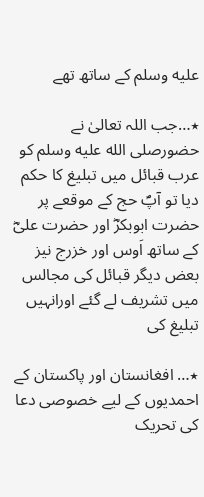عليه وسلم کے ساتھ تھے

٭…جب اللہ تعالیٰ نے حضورصلى الله عليه وسلم کو عرب قبائل میں تبلیغ کا حکم دیا تو آپؐ حج کے موقعے پر حضرت ابوبکرؓ اور حضرت علیؓ کے ساتھ اَوس اور خزرج نیز بعض دیگر قبائل کی مجالس میں تشریف لے گئے اورانہیں تبلیغ کی

٭… افغانستان اور پاکستان کے احمدیوں کے لیے خصوصی دعا کی تحریک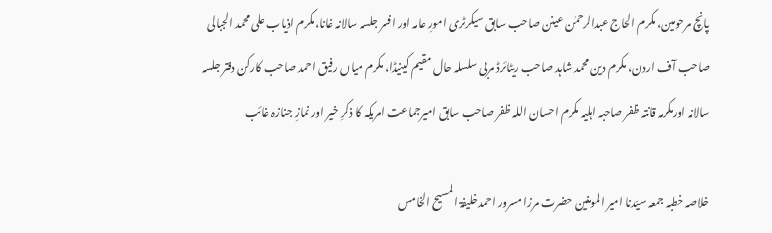پانچ مرحومین، مکرم الحاج عبدالرحمٰن عینن صاحب سابق سیکرٹری امورِ عامہ اور افسر جلسہ سالانہ غانا،مکرم اذیاب علی محمد الجبالی صاحب آف اردن، مکرم دین محمد شاہد صاحب ریٹائرڈ مربی سلسلہ حال مقیم کینیڈا، مکرم میاں رفیق احمد صاحب کارکن دفتر جلسہ سالانہ اورمکرمہ قانتہ ظفر صاحبہ اہلیہ مکرم احسان اللہ ظفر صاحب سابق امیرجماعت امریکہ کا ذکرِ خیر اور نمازِ جنازہ غائب

خلاصہ خطبہ جمعہ سیّدنا امیر المومنین حضرت مرزا مسرور احمدخلیفۃ المسیح الخامس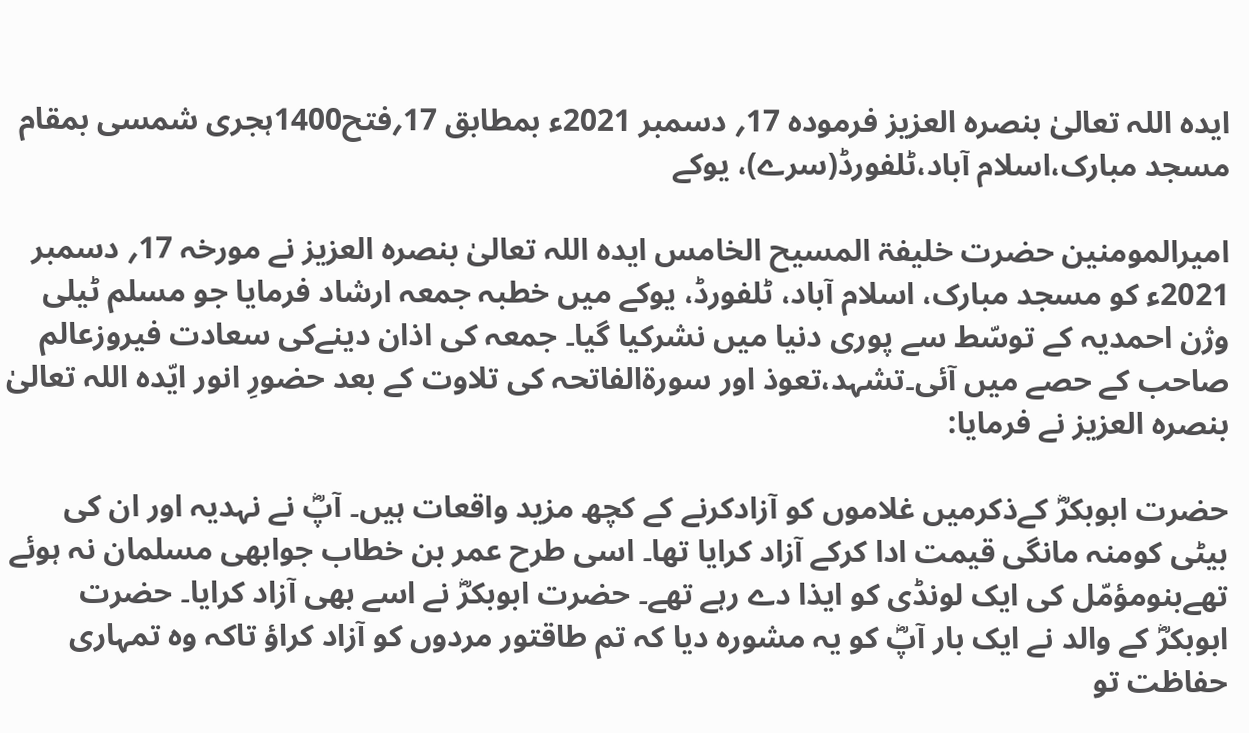ایدہ اللہ تعالیٰ بنصرہ العزیز فرمودہ 17؍ دسمبر 2021ء بمطابق 17؍فتح1400ہجری شمسی بمقام مسجد مبارک،اسلام آباد،ٹلفورڈ(سرے)، یوکے

امیرالمومنین حضرت خلیفۃ المسیح الخامس ایدہ اللہ تعالیٰ بنصرہ العزیز نے مورخہ 17؍ دسمبر 2021ء کو مسجد مبارک، اسلام آباد، ٹلفورڈ، یوکے میں خطبہ جمعہ ارشاد فرمایا جو مسلم ٹیلی وژن احمدیہ کے توسّط سے پوری دنیا میں نشرکیا گیا۔ جمعہ کی اذان دینےکی سعادت فیروزعالم صاحب کے حصے میں آئی۔تشہد،تعوذ اور سورةالفاتحہ کی تلاوت کے بعد حضورِ انور ایّدہ اللہ تعالیٰ بنصرہ العزیز نے فرمایا:

حضرت ابوبکرؓ کےذکرمیں غلاموں کو آزادکرنے کے کچھ مزید واقعات ہیں۔ آپؓ نے نہدیہ اور ان کی بیٹی کومنہ مانگی قیمت ادا کرکے آزاد کرایا تھا۔ اسی طرح عمر بن خطاب جوابھی مسلمان نہ ہوئے تھےبنومؤمّل کی ایک لونڈی کو ایذا دے رہے تھے۔ حضرت ابوبکرؓ نے اسے بھی آزاد کرایا۔ حضرت ابوبکرؓ کے والد نے ایک بار آپؓ کو یہ مشورہ دیا کہ تم طاقتور مردوں کو آزاد کراؤ تاکہ وہ تمہاری حفاظت تو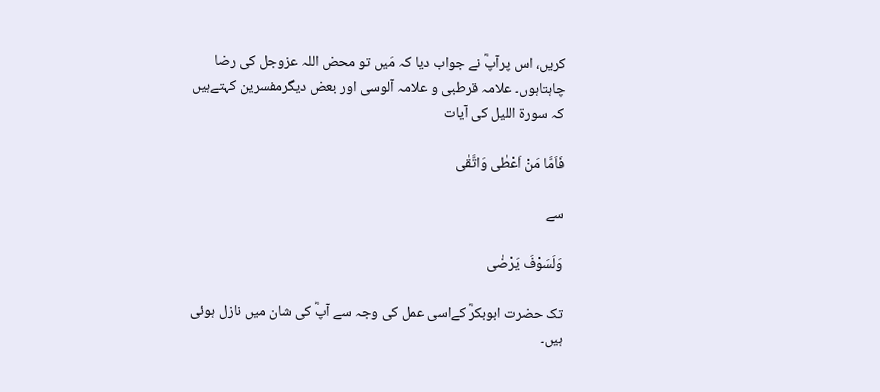کریں، اس پرآپؓ نے جواب دیا کہ مَیں تو محض اللہ عزوجل کی رضا چاہتاہوں۔ علامہ قرطبی و علامہ آلوسی اور بعض دیگرمفسرین کہتےہیں کہ سورة اللیل کی آیات

فَاَمَّا مَنْ اَعْطٰی وَاتَّقٰی

سے

وَلَسَوْفَ یَرْضٰی

تک حضرت ابوبکرؓ کےاسی عمل کی وجہ سے آپؓ کی شان میں نازل ہوئی ہیں۔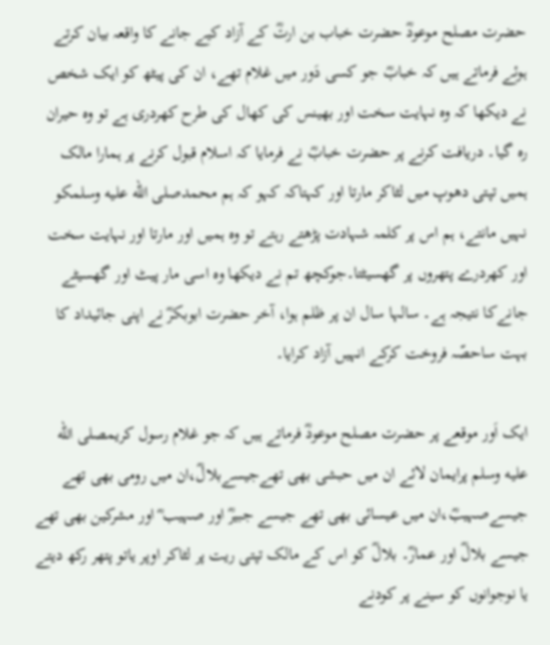حضرت مصلح موعودؓ حضرت خباب بن ارتؓ کے آزاد کیے جانے کا واقعہ بیان کرتے ہوئے فرماتے ہیں کہ خبابؓ جو کسی دَور میں غلام تھے، ان کی پیٹھ کو ایک شخص نے دیکھا کہ وہ نہایت سخت اور بھینس کی کھال کی طرح کھردری ہے تو وہ حیران رہ گیا۔ دریافت کرنے پر حضرت خبابؓ نے فرمایا کہ اسلام قبول کرنے پر ہمارا مالک ہمیں تپتی دھوپ میں لٹاکر مارتا اور کہتاکہ کہو کہ ہم محمدصلى الله عليه وسلمکو نہیں مانتے، ہم اس پر کلمہ شہادت پڑھتے رہتے تو وہ ہمیں اور مارتا اور نہایت سخت اور کھردرے پتھروں پر گھسیٹتا۔جوکچھ تم نے دیکھا وہ اسی مار پیٹ اور گھسیٹے جانےکا نتیجہ ہے۔ سالہا سال ان پر ظلم ہوا، آخر حضرت ابوبکرؓ نے اپنی جائیداد کا بہت ساحصّہ فروخت کرکے انہیں آزاد کرایا۔

ایک اَور موقعے پر حضرت مصلح موعودؓ فرماتے ہیں کہ جو غلام رسول کریمصلى الله عليه وسلم پرایمان لائے ان میں حبشی بھی تھےجیسےبلالؓ،ان میں رومی بھی تھے جیسےصہیبؓ،ان میں عیسائی بھی تھے جیسے جبیرؓ اور صہیب ؓ اور مشرکین بھی تھے جیسے بلالؓ اور عمارؓ۔ بلالؓ کو اس کے مالک تپتی ریت پر لٹاکر اوپر یاتو پتھر رکھ دیتے یا نوجوانوں کو سینے پر کودنے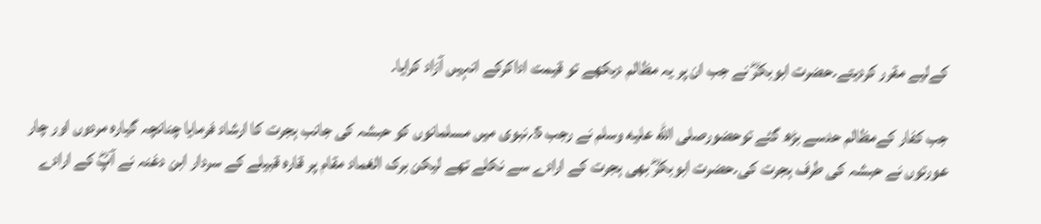کےلیے مقرر کردیتے۔حضرت ابوبکرؓ نے جب ان پر یہ مظالم دیکھے تو قیمت اداکرکے انہیں آزاد کرایا۔

جب کفار کےمظالم حدسے بڑھ گئے توحضورصلى الله عليه وسلم نے رجب 5؍نبوی میں مسلمانوں کو حبشہ کی جانب ہجرت کا ارشاد فرمایا چنانچہ گیارہ مردوں اور چار عورتوں نے حبشہ کی طرف ہجرت کی۔حضرت ابوبکرؓ بھی ہجرت کے ارادے سے نکلے تھے لیکن برک الغماد مقام پر قارہ قبیلے کے سردار ابن دغنہ نے آپؓ کے ارادے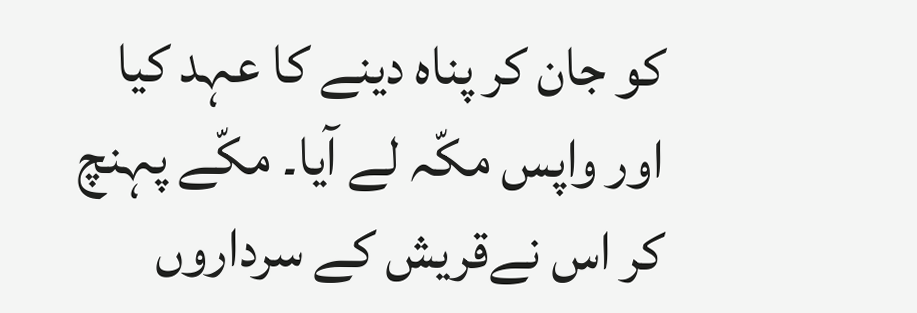کو جان کر پناہ دینے کا عہد کیا اور واپس مکّہ لے آیا۔ مکّے پہنچ کر اس نےقریش کے سرداروں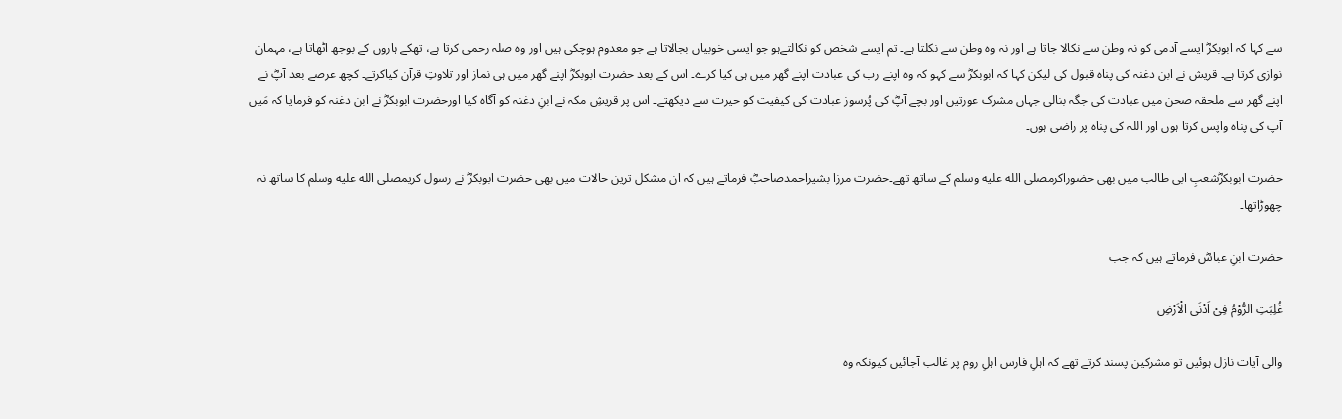سے کہا کہ ابوبکرؓ ایسے آدمی کو نہ وطن سے نکالا جاتا ہے اور نہ وہ وطن سے نکلتا ہے۔ تم ایسے شخص کو نکالتےہو جو ایسی خوبیاں بجالاتا ہے جو معدوم ہوچکی ہیں اور وہ صلہ رحمی کرتا ہے، تھکے ہاروں کے بوجھ اٹھاتا ہے، مہمان نوازی کرتا ہے۔ قریش نے ابن دغنہ کی پناہ قبول کی لیکن کہا کہ ابوبکرؓ سے کہو کہ وہ اپنے رب کی عبادت اپنے گھر میں ہی کیا کرے۔ اس کے بعد حضرت ابوبکرؓ اپنے گھر میں ہی نماز اور تلاوتِ قرآن کیاکرتے۔ کچھ عرصے بعد آپؓ نے اپنے گھر سے ملحقہ صحن میں عبادت کی جگہ بنالی جہاں مشرک عورتیں اور بچے آپؓ کی پُرسوز عبادت کی کیفیت کو حیرت سے دیکھتے۔ اس پر قریشِ مکہ نے ابنِ دغنہ کو آگاہ کیا اورحضرت ابوبکرؓ نے ابن دغنہ کو فرمایا کہ مَیں آپ کی پناہ واپس کرتا ہوں اور اللہ کی پناہ پر راضی ہوں۔

حضرت ابوبکرؓشعبِ ابی طالب میں بھی حضوراکرمصلى الله عليه وسلم کے ساتھ تھے۔حضرت مرزا بشیراحمدصاحبؓ فرماتے ہیں کہ ان مشکل ترین حالات میں بھی حضرت ابوبکرؓ نے رسول کریمصلى الله عليه وسلم کا ساتھ نہ چھوڑاتھا۔

حضرت ابنِ عباسؓ فرماتے ہیں کہ جب

غُلِبَتِ الرُّوْمُ فِیْ اَدْنَی الْاَرْضِ

والی آیات نازل ہوئیں تو مشرکین پسند کرتے تھے کہ اہلِ فارس اہلِ روم پر غالب آجائیں کیونکہ وہ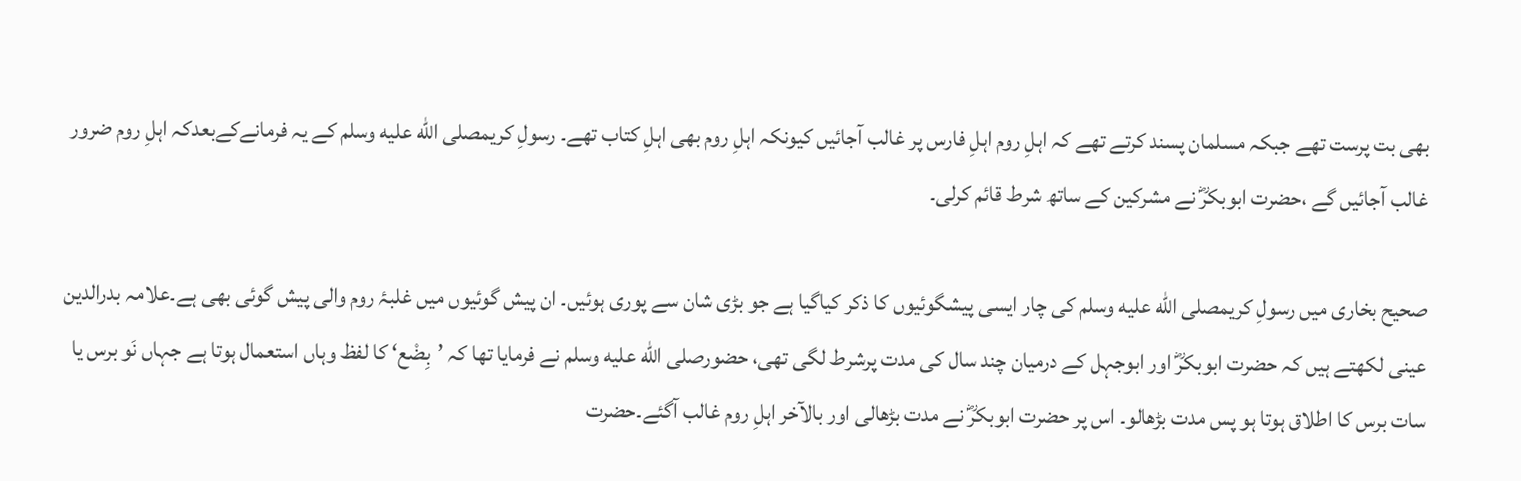بھی بت پرست تھے جبکہ مسلمان پسند کرتے تھے کہ اہلِ روم اہلِ فارس پر غالب آجائیں کیونکہ اہلِ روم بھی اہلِ کتاب تھے۔ رسولِ کریمصلى الله عليه وسلم کے یہ فرمانےکےبعدکہ اہلِ روم ضرور غالب آجائیں گے ،حضرت ابوبکرؓ نے مشرکین کے ساتھ شرط قائم کرلی۔

صحیح بخاری میں رسولِ کریمصلى الله عليه وسلم کی چار ایسی پیشگوئیوں کا ذکر کیاگیا ہے جو بڑی شان سے پوری ہوئیں۔ ان پیش گوئیوں میں غلبۂ روم والی پیش گوئی بھی ہے۔علامہ بدرالدین عینی لکھتے ہیں کہ حضرت ابوبکرؓ اور ابوجہل کے درمیان چند سال کی مدت پرشرط لگی تھی، حضورصلى الله عليه وسلم نے فرمایا تھا کہ ’بِضْع‘ کا لفظ وہاں استعمال ہوتا ہے جہاں نَو برس یا سات برس کا اطلاق ہوتا ہو پس مدت بڑھالو۔ اس پر حضرت ابوبکرؓ نے مدت بڑھالی اور بالآخر اہلِ روم غالب آگئے۔حضرت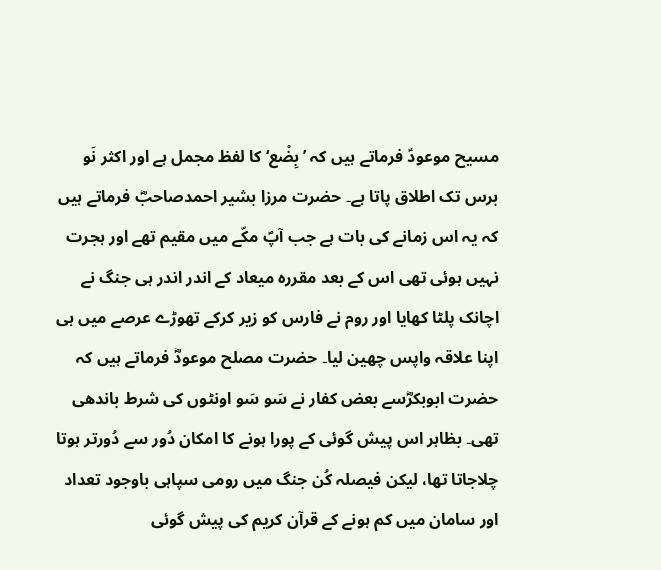مسیح موعودؑ فرماتے ہیں کہ ’بِضْع‘ کا لفظ مجمل ہے اور اکثر نَو برس تک اطلاق پاتا ہے۔ حضرت مرزا بشیر احمدصاحبؓ فرماتے ہیں کہ یہ اس زمانے کی بات ہے جب آپؐ مکّے میں مقیم تھے اور ہجرت نہیں ہوئی تھی اس کے بعد مقررہ میعاد کے اندر اندر ہی جنگ نے اچانک پلٹا کھایا اور روم نے فارس کو زیر کرکے تھوڑے عرصے میں ہی اپنا علاقہ واپس چھین لیا۔ حضرت مصلح موعودؓ فرماتے ہیں کہ حضرت ابوبکرؓسے بعض کفار نے سَو سَو اونٹوں کی شرط باندھی تھی۔ بظاہر اس پیش گوئی کے پورا ہونے کا امکان دُور سے دُورتر ہوتا چلاجاتا تھا، لیکن فیصلہ کُن جنگ میں رومی سپاہی باوجود تعداد اور سامان میں کم ہونے کے قرآن کریم کی پیش گوئی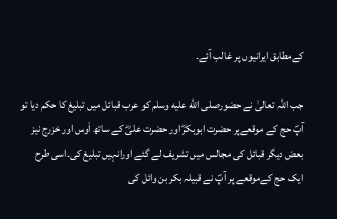کےمطابق ایرانیوں پر غالب آئے۔

جب اللہ تعالیٰ نے حضورصلى الله عليه وسلم کو عرب قبائل میں تبلیغ کا حکم دیا تو آپؐ حج کے موقعےپر حضرت ابوبکرؓ اور حضرت علیؓ کے ساتھ اَوس اور خزرج نیز بعض دیگر قبائل کی مجالس میں تشریف لے گئے اورانہیں تبلیغ کی۔اسی طرح ایک حج کےموقعے پر آپؐ نے قبیلہ بکر بن وائل کی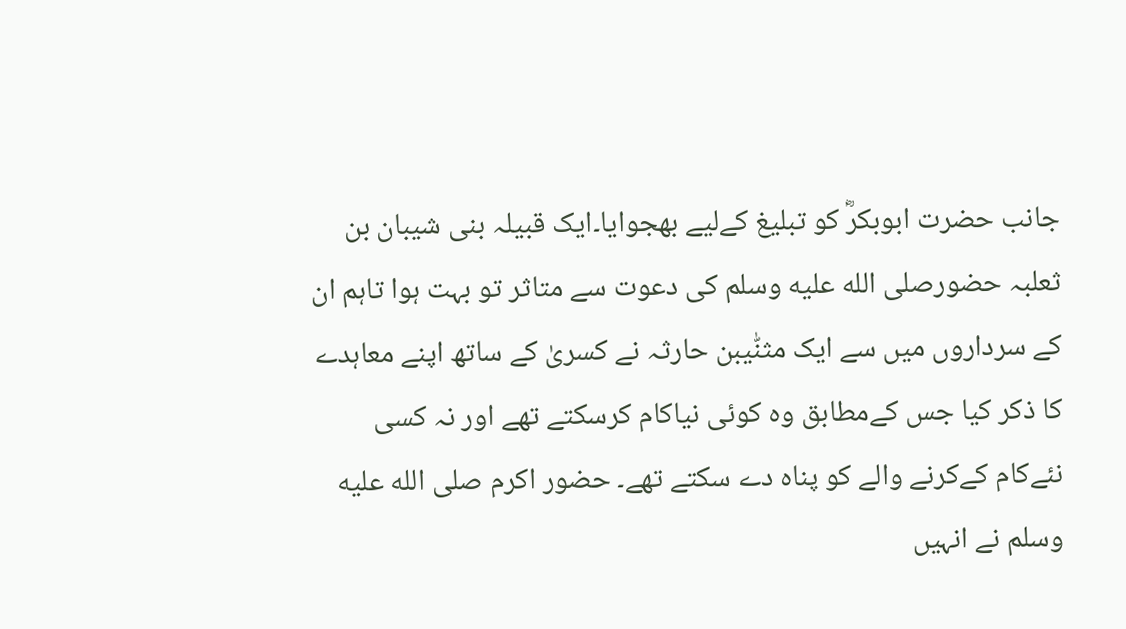جانب حضرت ابوبکرؓ کو تبلیغ کےلیے بھجوایا۔ایک قبیلہ بنی شیبان بن ثعلبہ حضورصلى الله عليه وسلم کی دعوت سے متاثر تو بہت ہوا تاہم ان کے سرداروں میں سے ایک مثنّٰیبن حارثہ نے کسریٰ کے ساتھ اپنے معاہدے کا ذکر کیا جس کےمطابق وہ کوئی نیاکام کرسکتے تھے اور نہ کسی نئےکام کےکرنے والے کو پناہ دے سکتے تھے۔ حضور اکرم صلى الله عليه وسلم نے انہیں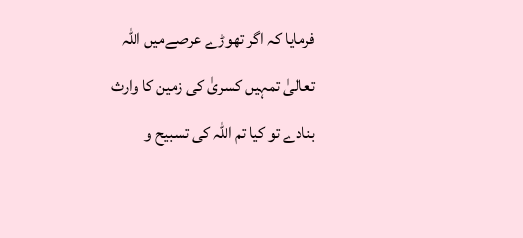فرمایا کہ اگر تھوڑے عرصےمیں اللہ تعالیٰ تمہیں کسریٰ کی زمین کا وارث بنادے تو کیا تم اللہ کی تسبیح و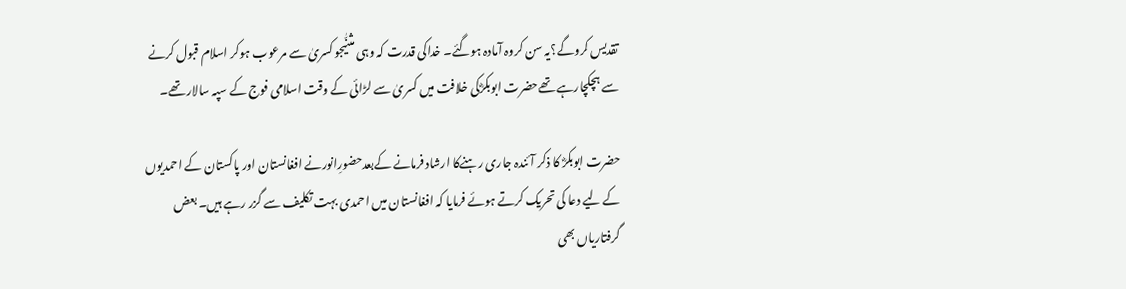تقدیس کروگے؟یہ سن کروہ آمادہ ہوگئے۔ خداکی قدرت کہ وہی مثنّٰیجو کسریٰ سے مرعوب ہوکر اسلام قبول کرنے سے ہچکچارہے تھےحضرت ابوبکرؓکی خلافت میں کسریٰ سے لڑائی کے وقت اسلامی فوج کے سپہ سالار تھے۔

حضرت ابوبکرؓ کا ذکر آئندہ جاری رہنےکا ارشاد فرمانے کےبعدحضورِانورنے افغانستان اور پاکستان کے احمدیوں کے لیے دعا کی تحریک کرتے ہوئے فرمایا کہ افغانستان میں احمدی بہت تکلیف سے گزر رہے ہیں۔ بعض گرفتاریاں بھی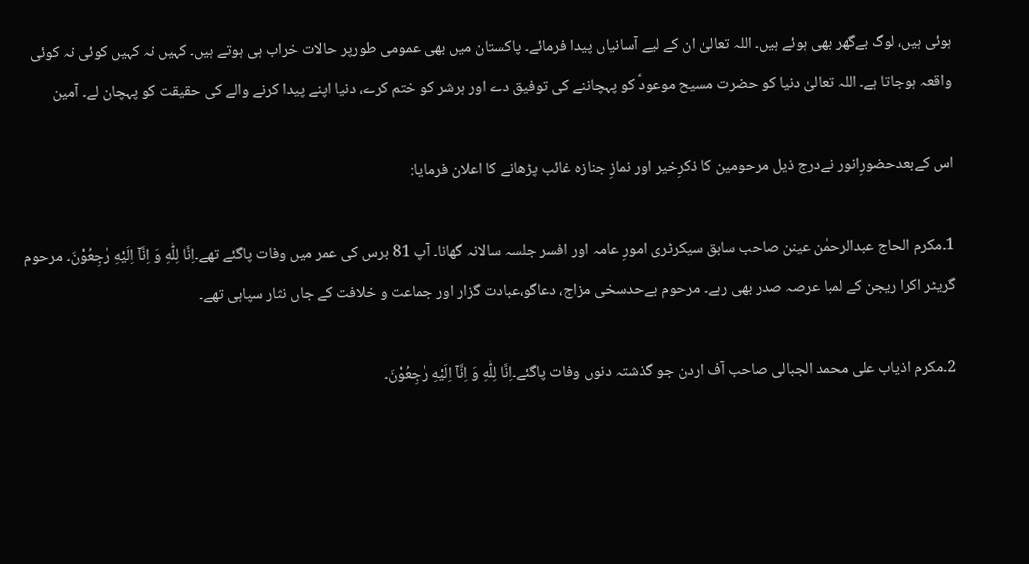ہوئی ہیں، لوگ بےگھر بھی ہوئے ہیں۔ اللہ تعالیٰ ان کے لیے آسانیاں پیدا فرمائے۔ پاکستان میں بھی عمومی طورپر حالات خراب ہی ہوتے ہیں۔ کہیں نہ کہیں کوئی نہ کوئی واقعہ ہوجاتا ہے۔ اللہ تعالیٰ دنیا کو حضرت مسیح موعودؑ کو پہچاننے کی توفیق دے اور ہرشر کو ختم کرے، دنیا اپنے پیدا کرنے والے کی حقیقت کو پہچان لے۔ آمین

اس کےبعدحضورِانور نےدرج ذیل مرحومین کا ذکرِخیر اور نمازِ جنازہ غائب پڑھانے کا اعلان فرمایا:

1۔مکرم الحاج عبدالرحمٰن عینن صاحب سابق سیکرٹری امورِ عامہ اور افسر جلسہ سالانہ گھانا۔ آپ 81 برس کی عمر میں وفات پاگئے تھے۔اِنَّا لِلّٰهِ وَ اِنَّاۤ اِلَیْهِ رٰجِعُوْنَ۔ مرحوم گریٹر اکرا ریجن کے لمبا عرصہ صدر بھی رہے۔ مرحوم بےحدسخی مزاج، دعاگو،عبادت گزار اور جماعت و خلافت کے جاں نثار سپاہی تھے۔

2۔مکرم اذیاب علی محمد الجبالی صاحب آف اردن جو گذشتہ دنوں وفات پاگئے۔اِنَّا لِلّٰهِ وَ اِنَّاۤ اِلَیْهِ رٰجِعُوْنَ۔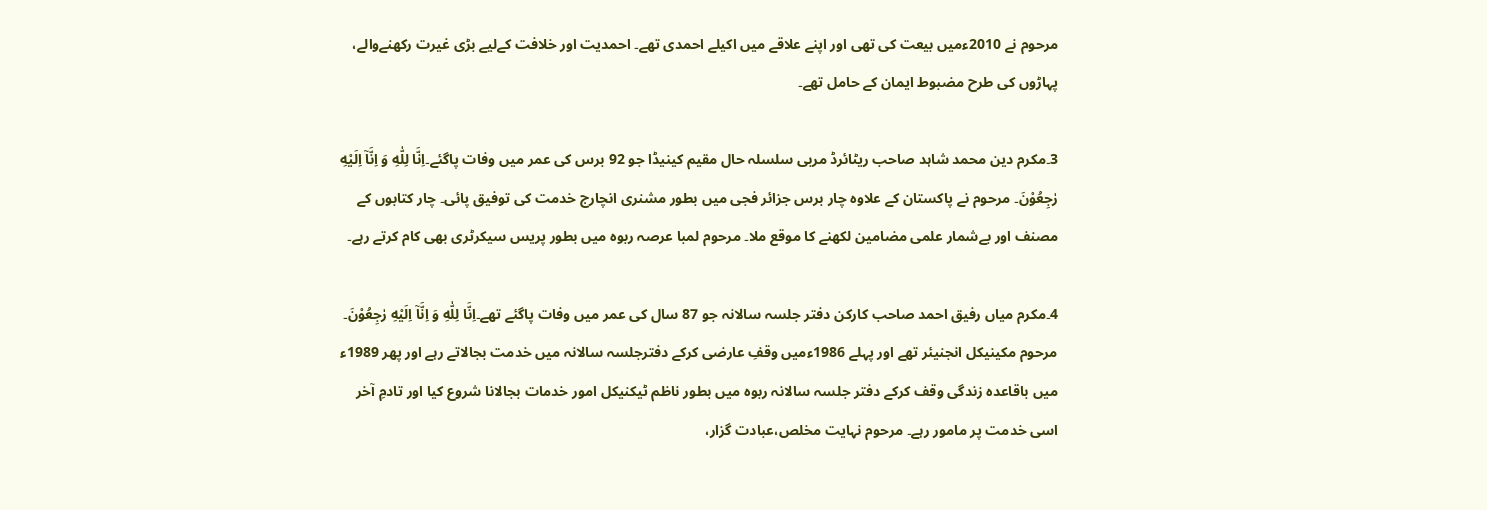مرحوم نے 2010ءمیں بیعت کی تھی اور اپنے علاقے میں اکیلے احمدی تھے۔ احمدیت اور خلافت کےلیے بڑی غیرت رکھنےوالے، پہاڑوں کی طرح مضبوط ایمان کے حامل تھے۔

3۔مکرم دین محمد شاہد صاحب ریٹائرڈ مربی سلسلہ حال مقیم کینیڈا جو 92 برس کی عمر میں وفات پاگئے۔اِنَّا لِلّٰهِ وَ اِنَّاۤ اِلَیْهِ رٰجِعُوْنَ۔ مرحوم نے پاکستان کے علاوہ چار برس جزائر فجی میں بطور مشنری انچارج خدمت کی توفیق پائی۔ چار کتابوں کے مصنف اور بےشمار علمی مضامین لکھنے کا موقع ملا۔ مرحوم لمبا عرصہ ربوہ میں بطور پریس سیکرٹری بھی کام کرتے رہے۔

4۔مکرم میاں رفیق احمد صاحب کارکن دفتر جلسہ سالانہ جو 87 سال کی عمر میں وفات پاگئے تھے۔اِنَّا لِلّٰهِ وَ اِنَّاۤ اِلَیْهِ رٰجِعُوْنَ۔ مرحوم مکینیکل انجنیئر تھے اور پہلے 1986ءمیں وقفِ عارضی کرکے دفترجلسہ سالانہ میں خدمت بجالاتے رہے اور پھر 1989ء میں باقاعدہ زندگی وقف کرکے دفتر جلسہ سالانہ ربوہ میں بطور ناظم ٹیکنیکل امور خدمات بجالانا شروع کیا اور تادمِ آخر اسی خدمت پر مامور رہے۔ مرحوم نہایت مخلص،عبادت گزار،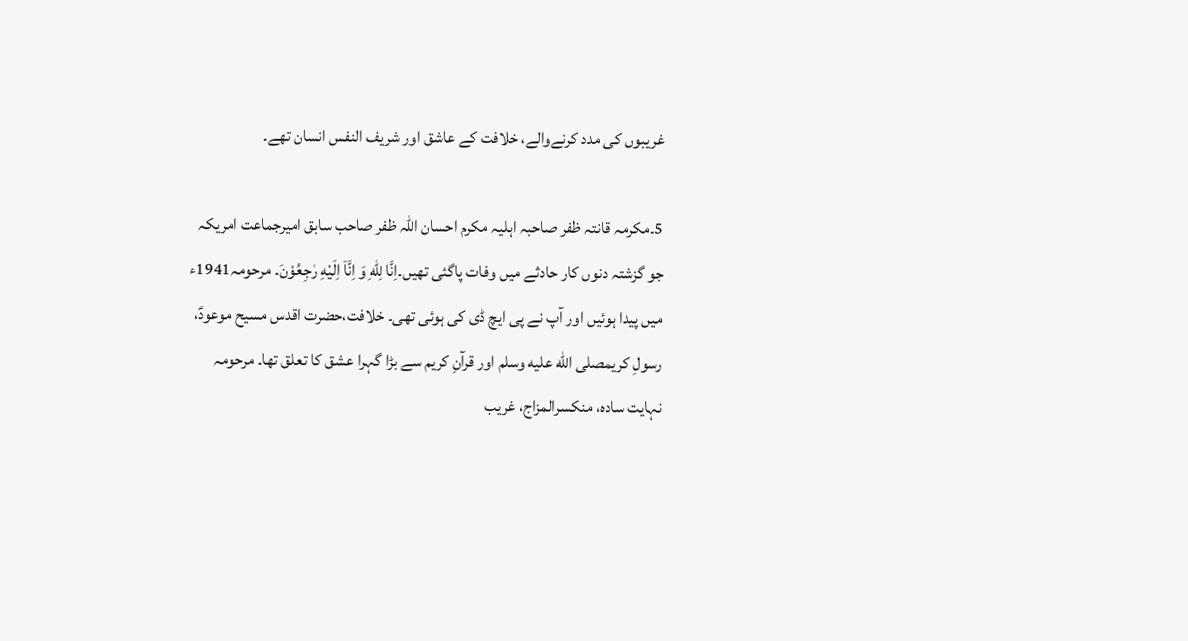غریبوں کی مدد کرنےوالے، خلافت کے عاشق اور شریف النفس انسان تھے۔

5۔مکرمہ قانتہ ظفر صاحبہ اہلیہ مکرم احسان اللہ ظفر صاحب سابق امیرجماعت امریکہ جو گزشتہ دنوں کار حادثے میں وفات پاگئی تھیں۔اِنَّا لِلّٰهِ وَ اِنَّاۤ اِلَیْهِ رٰجِعُوْنَ۔ مرحومہ1941ء میں پیدا ہوئیں اور آپ نے پی ایچ ڈی کی ہوئی تھی۔ خلافت،حضرت اقدس مسیح موعودؑ، رسولِ کریمصلى الله عليه وسلم اور قرآنِ کریم سے بڑا گہرا عشق کا تعلق تھا۔ مرحومہ نہایت سادہ، منکسرالمزاج، غریب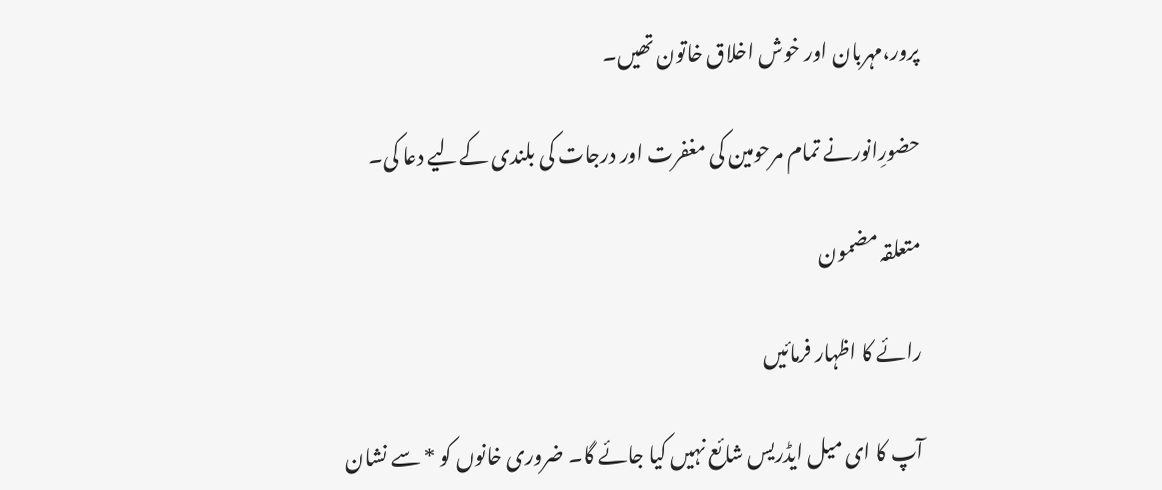پرور،مہربان اور خوش اخلاق خاتون تھیں۔

حضورِانورنے تمام مرحومین کی مغفرت اور درجات کی بلندی کےلیے دعا کی۔

متعلقہ مضمون

رائے کا اظہار فرمائیں

آپ کا ای میل ایڈریس شائع نہیں کیا جائے گا۔ ضروری خانوں کو * سے نشان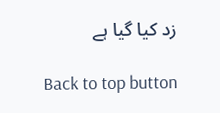زد کیا گیا ہے

Back to top button